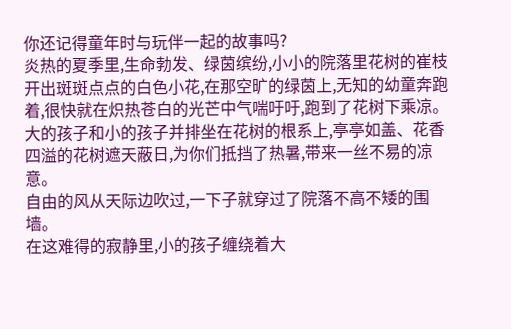你还记得童年时与玩伴一起的故事吗?
炎热的夏季里,生命勃发、绿茵缤纷,小小的院落里花树的崔枝开出斑斑点点的白色小花,在那空旷的绿茵上,无知的幼童奔跑着,很快就在炽热苍白的光芒中气喘吁吁,跑到了花树下乘凉。
大的孩子和小的孩子并排坐在花树的根系上,亭亭如盖、花香四溢的花树遮天蔽日,为你们抵挡了热暑,带来一丝不易的凉意。
自由的风从天际边吹过,一下子就穿过了院落不高不矮的围墙。
在这难得的寂静里,小的孩子缠绕着大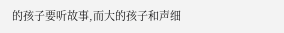的孩子要听故事,而大的孩子和声细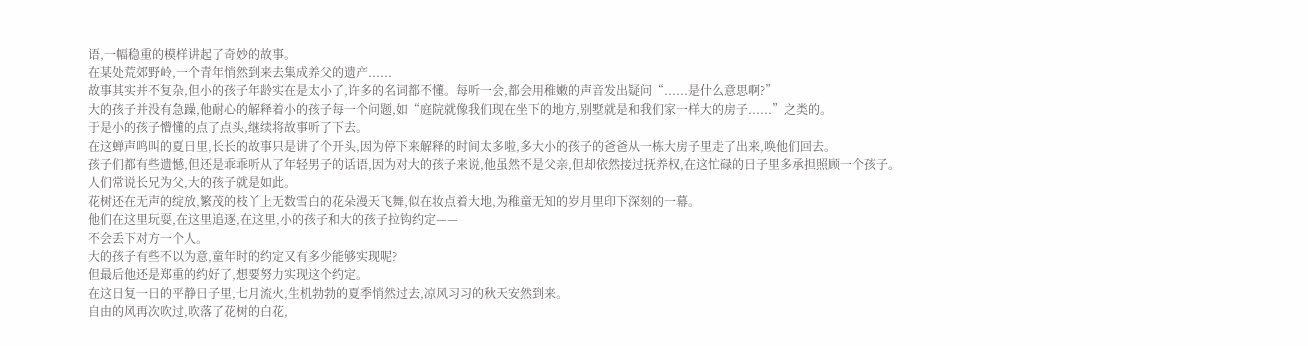语,一幅稳重的模样讲起了奇妙的故事。
在某处荒郊野岭,一个青年悄然到来去集成养父的遗产......
故事其实并不复杂,但小的孩子年龄实在是太小了,许多的名词都不懂。每听一会,都会用稚嫩的声音发出疑问“......是什么意思啊?”
大的孩子并没有急躁,他耐心的解释着小的孩子每一个问题,如“庭院就像我们现在坐下的地方,别墅就是和我们家一样大的房子......”之类的。
于是小的孩子懵懂的点了点头,继续将故事听了下去。
在这蝉声鸣叫的夏日里,长长的故事只是讲了个开头,因为停下来解释的时间太多啦,多大小的孩子的爸爸从一栋大房子里走了出来,唤他们回去。
孩子们都有些遗憾,但还是乖乖听从了年轻男子的话语,因为对大的孩子来说,他虽然不是父亲,但却依然接过抚养权,在这忙碌的日子里多承担照顾一个孩子。
人们常说长兄为父,大的孩子就是如此。
花树还在无声的绽放,繁茂的枝丫上无数雪白的花朵漫天飞舞,似在妆点着大地,为稚童无知的岁月里印下深刻的一幕。
他们在这里玩耍,在这里追逐,在这里,小的孩子和大的孩子拉钩约定——
不会丢下对方一个人。
大的孩子有些不以为意,童年时的约定又有多少能够实现呢?
但最后他还是郑重的约好了,想要努力实现这个约定。
在这日复一日的平静日子里,七月流火,生机勃勃的夏季悄然过去,凉风习习的秋天安然到来。
自由的风再次吹过,吹落了花树的白花,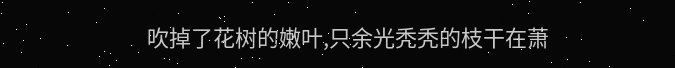吹掉了花树的嫩叶,只余光秃秃的枝干在萧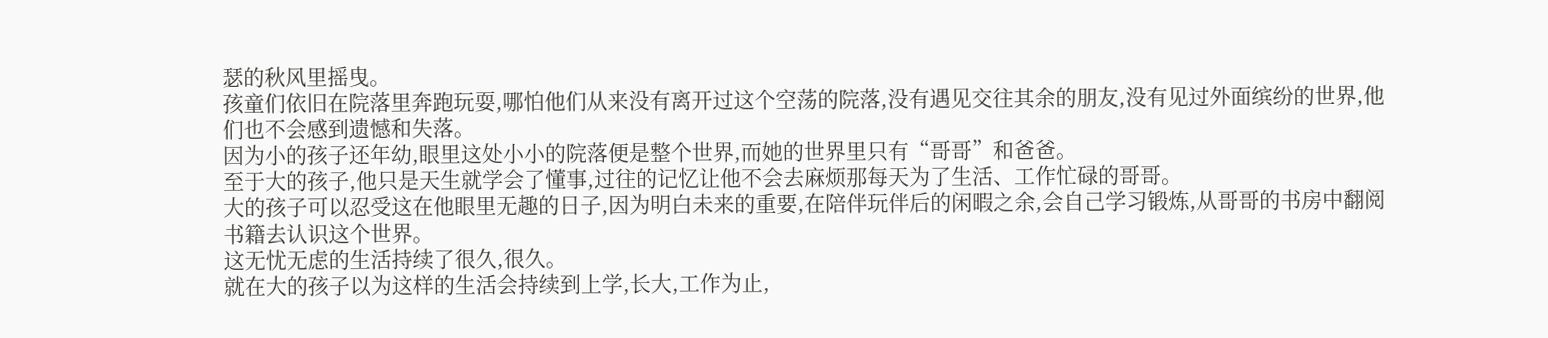瑟的秋风里摇曳。
孩童们依旧在院落里奔跑玩耍,哪怕他们从来没有离开过这个空荡的院落,没有遇见交往其余的朋友,没有见过外面缤纷的世界,他们也不会感到遗憾和失落。
因为小的孩子还年幼,眼里这处小小的院落便是整个世界,而她的世界里只有“哥哥”和爸爸。
至于大的孩子,他只是天生就学会了懂事,过往的记忆让他不会去麻烦那每天为了生活、工作忙碌的哥哥。
大的孩子可以忍受这在他眼里无趣的日子,因为明白未来的重要,在陪伴玩伴后的闲暇之余,会自己学习锻炼,从哥哥的书房中翻阅书籍去认识这个世界。
这无忧无虑的生活持续了很久,很久。
就在大的孩子以为这样的生活会持续到上学,长大,工作为止,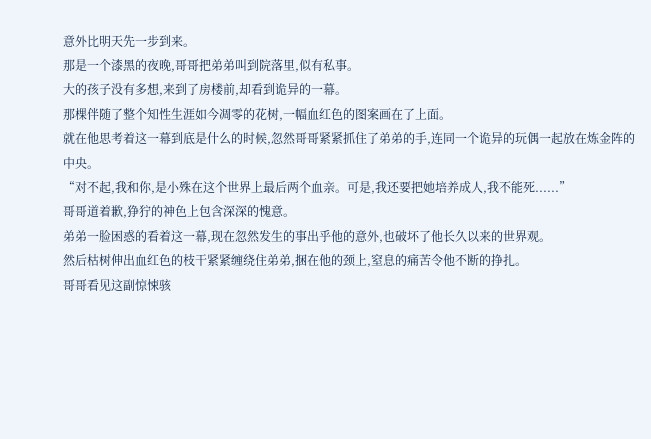意外比明天先一步到来。
那是一个漆黑的夜晚,哥哥把弟弟叫到院落里,似有私事。
大的孩子没有多想,来到了房楼前,却看到诡异的一幕。
那棵伴随了整个知性生涯如今凋零的花树,一幅血红色的图案画在了上面。
就在他思考着这一幕到底是什么的时候,忽然哥哥紧紧抓住了弟弟的手,连同一个诡异的玩偶一起放在炼金阵的中央。
“对不起,我和你,是小殊在这个世界上最后两个血亲。可是,我还要把她培养成人,我不能死......”
哥哥道着歉,狰狞的神色上包含深深的愧意。
弟弟一脸困惑的看着这一幕,现在忽然发生的事出乎他的意外,也破坏了他长久以来的世界观。
然后枯树伸出血红色的枝干紧紧缠绕住弟弟,捆在他的颈上,窒息的痛苦令他不断的挣扎。
哥哥看见这副惊悚骇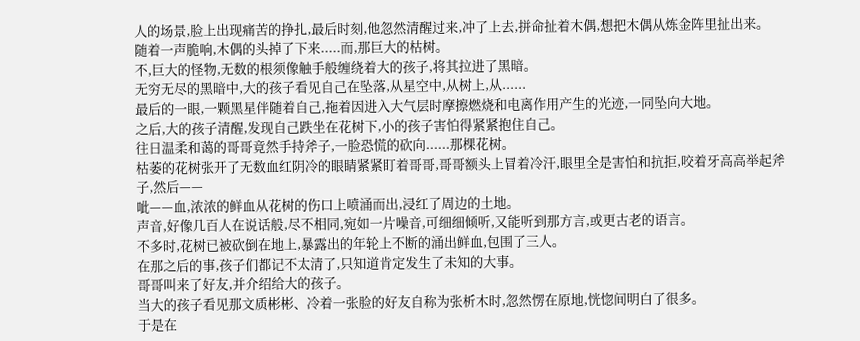人的场景,脸上出现痛苦的挣扎,最后时刻,他忽然清醒过来,冲了上去,拼命扯着木偶,想把木偶从炼金阵里扯出来。
随着一声脆响,木偶的头掉了下来.....而,那巨大的枯树。
不,巨大的怪物,无数的根须像触手般缠绕着大的孩子,将其拉进了黑暗。
无穷无尽的黑暗中,大的孩子看见自己在坠落,从星空中,从树上,从......
最后的一眼,一颗黑星伴随着自己,拖着因进入大气层时摩擦燃烧和电离作用产生的光迹,一同坠向大地。
之后,大的孩子清醒,发现自己跌坐在花树下,小的孩子害怕得紧紧抱住自己。
往日温柔和蔼的哥哥竟然手持斧子,一脸恐慌的砍向......那棵花树。
枯萎的花树张开了无数血红阴冷的眼睛紧紧盯着哥哥,哥哥额头上冒着冷汗,眼里全是害怕和抗拒,咬着牙高高举起斧子,然后——
呲——血,浓浓的鲜血从花树的伤口上喷涌而出,浸红了周边的土地。
声音,好像几百人在说话般,尽不相同,宛如一片噪音,可细细倾听,又能听到那方言,或更古老的语言。
不多时,花树已被砍倒在地上,暴露出的年轮上不断的涌出鲜血,包围了三人。
在那之后的事,孩子们都记不太清了,只知道肯定发生了未知的大事。
哥哥叫来了好友,并介绍给大的孩子。
当大的孩子看见那文质彬彬、冷着一张脸的好友自称为张析木时,忽然愣在原地,恍惚间明白了很多。
于是在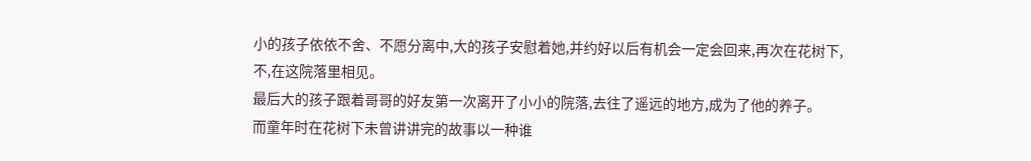小的孩子依依不舍、不愿分离中,大的孩子安慰着她,并约好以后有机会一定会回来,再次在花树下,不,在这院落里相见。
最后大的孩子跟着哥哥的好友第一次离开了小小的院落,去往了遥远的地方,成为了他的养子。
而童年时在花树下未曾讲讲完的故事以一种谁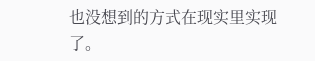也没想到的方式在现实里实现了。